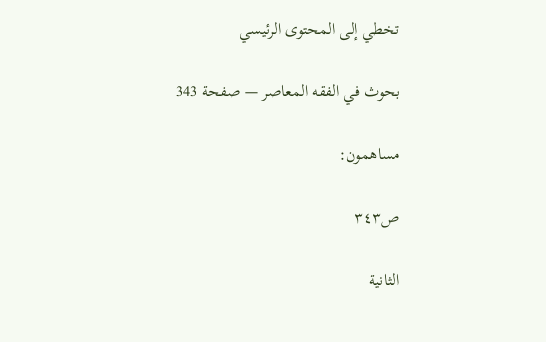تخطي إلى المحتوى الرئيسي

بحوث في الفقه المعاصر — صفحة 343

مساهمون:

ص٣٤٣

الثانية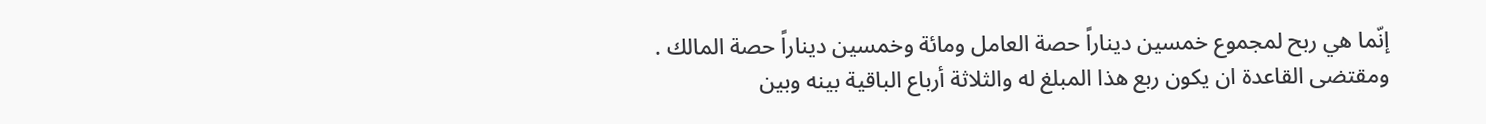إنّما هي ربح لمجموع خمسين ديناراً حصة العامل ومائة وخمسين ديناراً حصة المالك . ومقتضى القاعدة ان يكون ربع هذا المبلغ له والثلاثة أرباع الباقية بينه وبين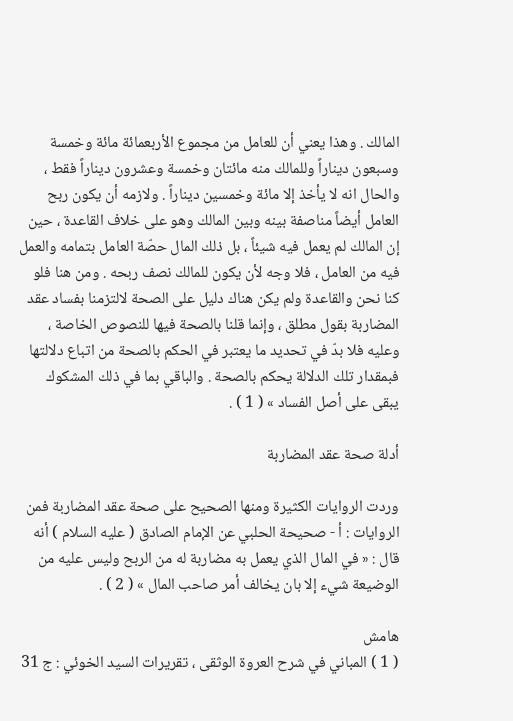المالك . وهذا يعني أن للعامل من مجموع الأربعمائة مائة وخمسة وسبعون ديناراً وللمالك منه مائتان وخمسة وعشرون ديناراً فقط ، والحال انه لا يأخذ إلا مائة وخمسين ديناراً . ولازمه أن يكون ربح العامل أيضاً مناصفة بينه وبين المالك وهو على خلاف القاعدة ، حين إن المالك لم يعمل فيه شيئاً ، بل ذلك المال حصّة العامل بتمامه والعمل فيه من العامل ، فلا وجه لأن يكون للمالك نصف ربحه . ومن هنا فلو كنا نحن والقاعدة ولم يكن هناك دليل على الصحة لالتزمنا بفساد عقد المضاربة بقول مطلق ، وإنما قلنا بالصحة فيها للنصوص الخاصة ، وعليه فلا بدّ في تحديد ما يعتبر في الحكم بالصحة من اتباع دلالتها فبمقدار تلك الدلالة يحكم بالصحة . والباقي بما في ذلك المشكوك يبقى على أصل الفساد » ( 1 ) .

أدلة صحة عقد المضاربة

وردت الروايات الكثيرة ومنها الصحيح على صحة عقد المضاربة فمن الروايات : أ - صحيحة الحلبي عن الإمام الصادق ( عليه السلام ) أنه قال : « في المال الذي يعمل به مضاربة له من الربح وليس عليه من الوضيعة شيء إلا بان يخالف أمر صاحب المال » ( 2 ) .

هامش
( 1 ) المباني في شرح العروة الوثقى ، تقريرات السيد الخوئي : ج 31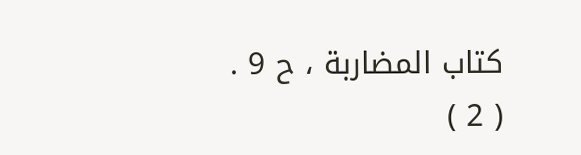كتاب المضاربة ، ح 9 .
( 2 )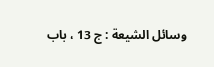وسائل الشيعة : ج 13 ، باب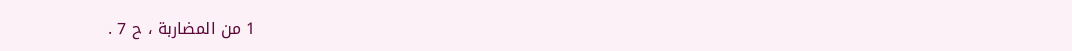1 من المضاربة ، ح 7 .